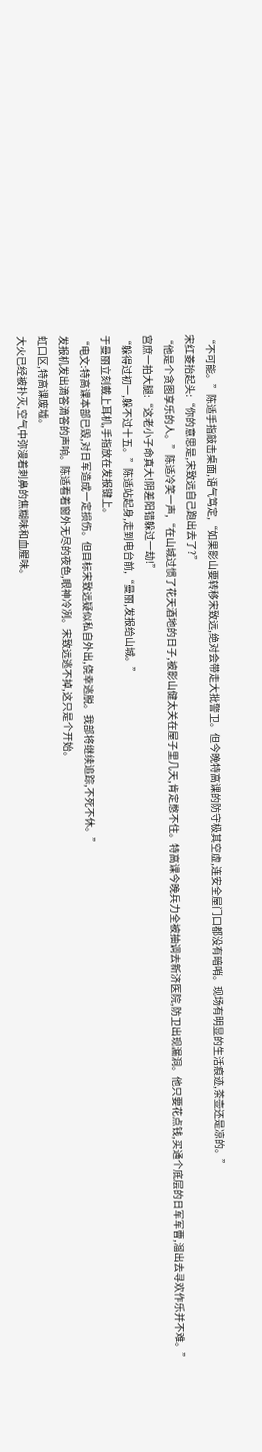“不可能。”陈适手指敲击桌面,语气笃定,“如果影山要转移宋致远,绝对会带走大批警卫。但今晚特高课的防守极其空虚,连安全屋门口都没有暗哨。现场有明显的生活痕迹,茶壶还是凉的。”
宋红菱抬起头:“你的意思是,宋致远自己跑出去了?”
“他是个贪图享乐的人。”陈适冷笑一声,“在山城过惯了花天酒地的日子,被影山健太关在屋子里几天,肯定憋不住。特高课今晚兵力全被抽调去新济医院,防卫出现漏洞。他只要花点钱,买通个底层的日军军曹,溜出去寻欢作乐并不难。”
宫庶一拍大腿:“这老小子命真大!阴差阳错躲过一劫!”
“躲得过初一,躲不过十五。”陈适站起身,走到电台前,“曼丽,发报给山城。”
于曼丽立刻戴上耳机,手指放在发报键上。
“电文:特高课本部已毁,对日军造成一定损伤。但目标宋致远疑似私自外出,侥幸逃脱。我部将继续追踪,不死不休。”
发报机发出滴答滴答的声响。陈适看着窗外无尽的夜色,眼神冷冽。宋致远逃不掉,这只是个开始。
虹口区,特高课废墟。
大火已经被扑灭,空气中弥漫着刺鼻的焦糊味和血腥味。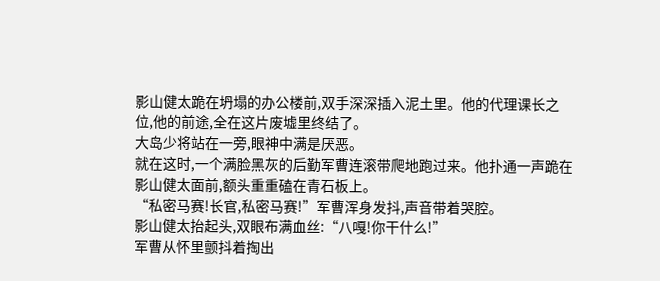影山健太跪在坍塌的办公楼前,双手深深插入泥土里。他的代理课长之位,他的前途,全在这片废墟里终结了。
大岛少将站在一旁,眼神中满是厌恶。
就在这时,一个满脸黑灰的后勤军曹连滚带爬地跑过来。他扑通一声跪在影山健太面前,额头重重磕在青石板上。
“私密马赛!长官,私密马赛!”军曹浑身发抖,声音带着哭腔。
影山健太抬起头,双眼布满血丝:“八嘎!你干什么!”
军曹从怀里颤抖着掏出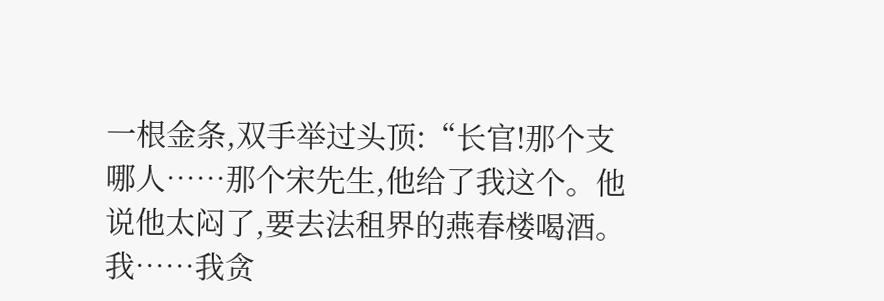一根金条,双手举过头顶:“长官!那个支哪人……那个宋先生,他给了我这个。他说他太闷了,要去法租界的燕春楼喝酒。我……我贪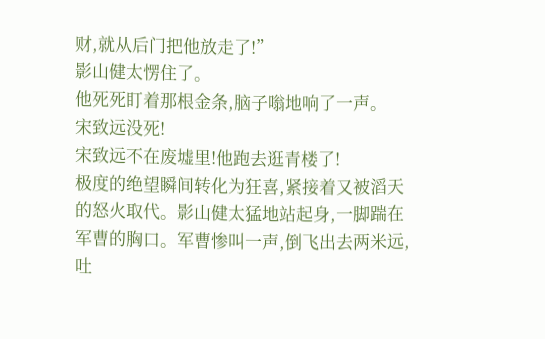财,就从后门把他放走了!”
影山健太愣住了。
他死死盯着那根金条,脑子嗡地响了一声。
宋致远没死!
宋致远不在废墟里!他跑去逛青楼了!
极度的绝望瞬间转化为狂喜,紧接着又被滔天的怒火取代。影山健太猛地站起身,一脚踹在军曹的胸口。军曹惨叫一声,倒飞出去两米远,吐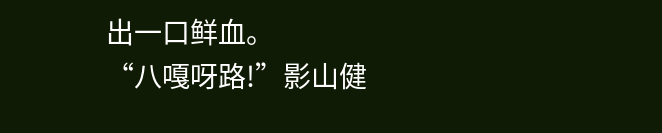出一口鲜血。
“八嘎呀路!”影山健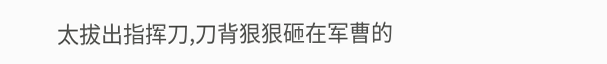太拔出指挥刀,刀背狠狠砸在军曹的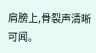肩膀上,骨裂声清晰可闻。